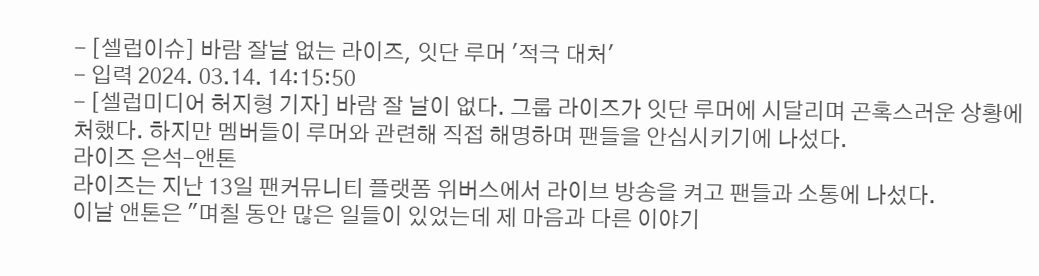- [셀럽이슈] 바람 잘날 없는 라이즈, 잇단 루머 '적극 대처'
- 입력 2024. 03.14. 14:15:50
- [셀럽미디어 허지형 기자] 바람 잘 날이 없다. 그룹 라이즈가 잇단 루머에 시달리며 곤혹스러운 상황에 처했다. 하지만 멤버들이 루머와 관련해 직접 해명하며 팬들을 안심시키기에 나섰다.
라이즈 은석-앤톤
라이즈는 지난 13일 팬커뮤니티 플랫폼 위버스에서 라이브 방송을 켜고 팬들과 소통에 나섰다.
이날 앤톤은 "며칠 동안 많은 일들이 있었는데 제 마음과 다른 이야기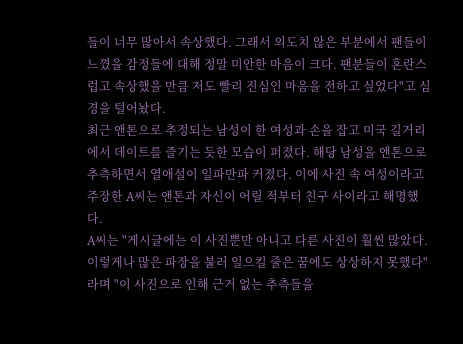들이 너무 많아서 속상했다. 그래서 의도치 않은 부분에서 팬들이 느꼈을 감정들에 대해 정말 미안한 마음이 크다. 팬분들이 혼란스럽고 속상했을 만큼 저도 빨리 진심인 마음을 전하고 싶었다"고 심경을 털어놨다.
최근 앤톤으로 추정되는 남성이 한 여성과 손을 잡고 미국 길거리에서 데이트를 즐기는 듯한 모습이 퍼졌다. 해당 남성을 앤톤으로 추측하면서 열애설이 일파만파 커졌다. 이에 사진 속 여성이라고 주장한 A씨는 앤톤과 자신이 어릴 적부터 친구 사이라고 해명했다.
A씨는 "게시글에는 이 사진뿐만 아니고 다른 사진이 훨씬 많았다. 이렇게나 많은 파장을 불러 일으킬 줄은 꿈에도 상상하지 못했다"라며 "이 사진으로 인해 근거 없는 추측들을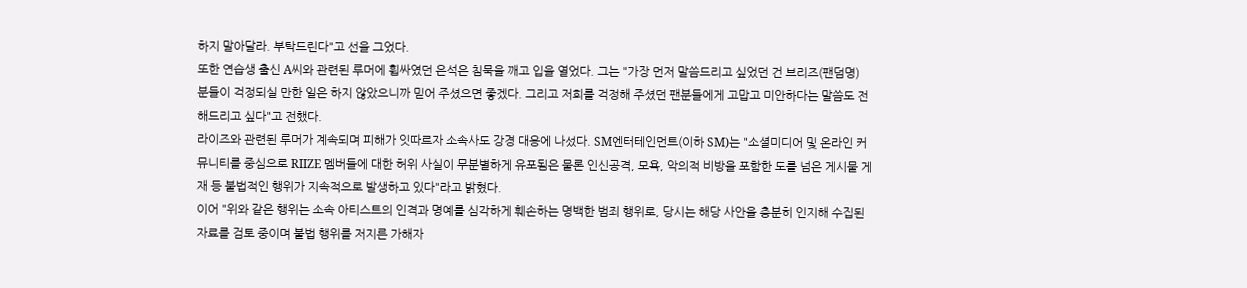하지 말아달라. 부탁드린다"고 선을 그었다.
또한 연습생 출신 A씨와 관련된 루머에 휩싸였던 은석은 침묵을 깨고 입을 열었다. 그는 "가장 먼저 말씀드리고 싶었던 건 브리즈(팬덤명) 분들이 걱정되실 만한 일은 하지 않았으니까 믿어 주셨으면 좋겠다. 그리고 저희를 걱정해 주셨던 팬분들에게 고맙고 미안하다는 말씀도 전해드리고 싶다"고 전했다.
라이즈와 관련된 루머가 계속되며 피해가 잇따르자 소속사도 강경 대응에 나섰다. SM엔터테인먼트(이하 SM)는 "소셜미디어 및 온라인 커뮤니티를 중심으로 RIIZE 멤버들에 대한 허위 사실이 무분별하게 유포됨은 물론 인신공격, 모욕, 악의적 비방을 포함한 도를 넘은 게시물 게재 등 불법적인 행위가 지속적으로 발생하고 있다"라고 밝혔다.
이어 "위와 같은 행위는 소속 아티스트의 인격과 명예를 심각하게 훼손하는 명백한 범죄 행위로, 당시는 해당 사안을 충분히 인지해 수집된 자료를 검토 중이며 불법 행위를 저지른 가해자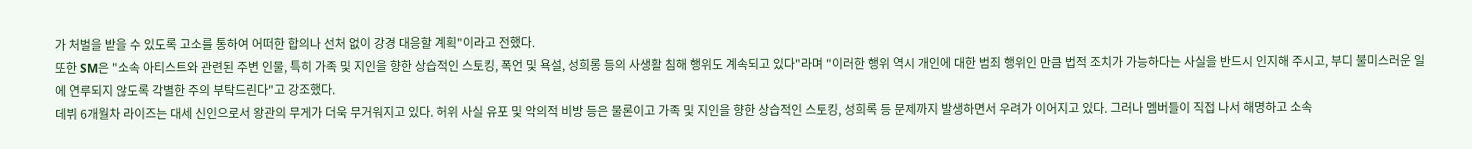가 처벌을 받을 수 있도록 고소를 통하여 어떠한 합의나 선처 없이 강경 대응할 계획"이라고 전했다.
또한 SM은 "소속 아티스트와 관련된 주변 인물, 특히 가족 및 지인을 향한 상습적인 스토킹, 폭언 및 욕설, 성희롱 등의 사생활 침해 행위도 계속되고 있다"라며 "이러한 행위 역시 개인에 대한 범죄 행위인 만큼 법적 조치가 가능하다는 사실을 반드시 인지해 주시고, 부디 불미스러운 일에 연루되지 않도록 각별한 주의 부탁드린다"고 강조했다.
데뷔 6개월차 라이즈는 대세 신인으로서 왕관의 무게가 더욱 무거워지고 있다. 허위 사실 유포 및 악의적 비방 등은 물론이고 가족 및 지인을 향한 상습적인 스토킹, 성희록 등 문제까지 발생하면서 우려가 이어지고 있다. 그러나 멤버들이 직접 나서 해명하고 소속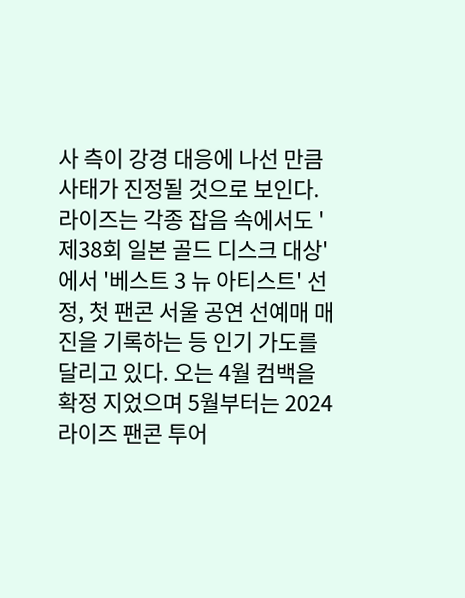사 측이 강경 대응에 나선 만큼 사태가 진정될 것으로 보인다.
라이즈는 각종 잡음 속에서도 '제38회 일본 골드 디스크 대상'에서 '베스트 3 뉴 아티스트' 선정, 첫 팬콘 서울 공연 선예매 매진을 기록하는 등 인기 가도를 달리고 있다. 오는 4월 컴백을 확정 지었으며 5월부터는 2024 라이즈 팬콘 투어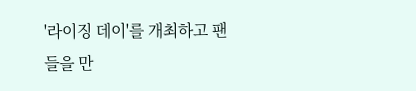'라이징 데이'를 개최하고 팬들을 만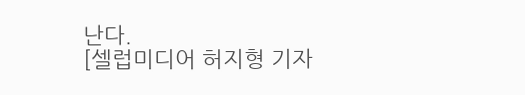난다.
[셀럽미디어 허지형 기자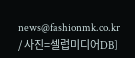news@fashionmk.co.kr / 사진=셀럽미디어DB]